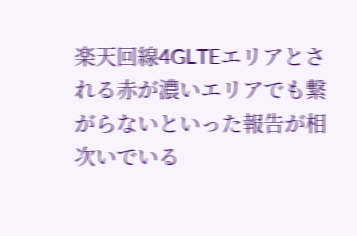楽天回線4GLTEエリアとされる赤が濃いエリアでも繋がらないといった報告が相次いでいる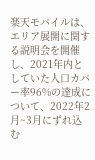楽天モバイルは、エリア展開に関する説明会を開催し、2021年内としていた人口カバー率96%の達成について、2022年2月~3月にずれ込む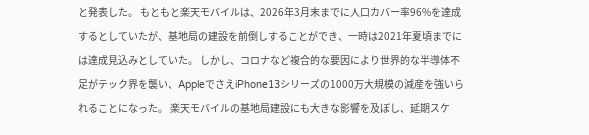と発表した。 もともと楽天モバイルは、2026年3月末までに人口カバー率96%を達成するとしていたが、基地局の建設を前倒しすることができ、一時は2021年夏頃までには達成見込みとしていた。 しかし、コロナなど複合的な要因により世界的な半導体不足がテック界を襲い、AppleでさえiPhone13シリーズの1000万大規模の減産を強いられることになった。 楽天モバイルの基地局建設にも大きな影響を及ぼし、延期スケ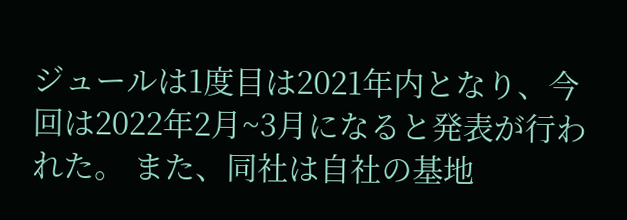ジュールは1度目は2021年内となり、今回は2022年2月~3月になると発表が行われた。 また、同社は自社の基地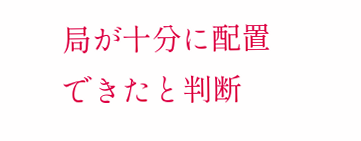局が十分に配置できたと判断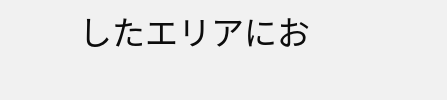したエリアにお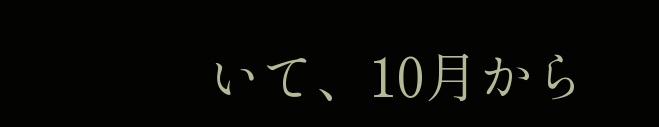いて、10月から